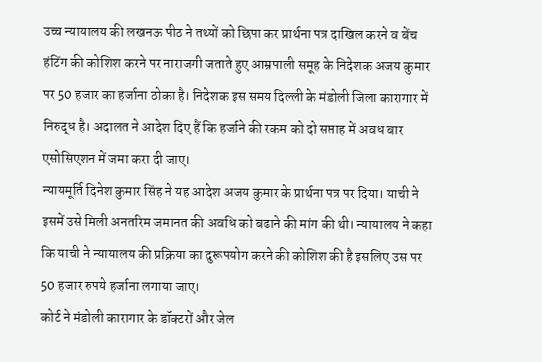उच्च न्यायालय की लखनऊ पीठ ने तथ्यों को छिपा कर प्रार्थना पत्र दाखिल करने व बेंच हंटिंग की कोशिश करने पर नाराजगी जताते हुए आम्रपाली समूह के निदेशक अजय कुमार पर 50 हजार का हर्जाना ठोका है। निदेशक इस समय दिल्ली के मंडोली जिला कारागार में निरुद्ध है। अदालत ने आदेश दिए हैं कि हर्जाने की रकम को दो सप्ताह में अवध बार एसोसिएशन में जमा करा दी जाए।
न्यायमूर्ति दिनेश कुमार सिंह ने यह आदेश अजय कुमार के प्रार्थना पत्र पर दिया। याची ने इसमें उसे मिली अनतरिम जमानत की अवधि को बढाने की मांग की थी। न्यायालय ने कहा कि याची ने न्यायालय की प्रक्रिया का दुरूपयोग करने की कोशिश की है इसलिए उस पर 50 हजार रुपये हर्जाना लगाया जाए।
कोर्ट ने मंडोली कारागार के डॉक्टरों और जेल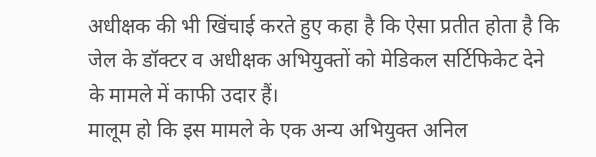अधीक्षक की भी खिंचाई करते हुए कहा है कि ऐसा प्रतीत होता है कि जेल के डॉक्टर व अधीक्षक अभियुक्तों को मेडिकल सर्टिफिकेट देने के मामले में काफी उदार हैं।
मालूम हो कि इस मामले के एक अन्य अभियुक्त अनिल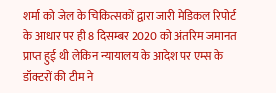शर्मा को जेल के चिकित्सकों द्वारा जारी मेडिकल रिपोर्ट के आधार पर ही 8 दिसम्बर 2020 को अंतरिम जमानत प्राप्त हुई थी लेकिन न्यायालय के आदेश पर एम्स के डॉक्टरों की टीम ने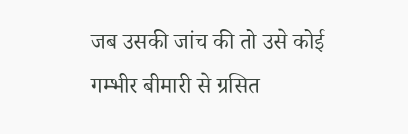जब उसकी जांच की तो उसे कोई गम्भीर बीमारी से ग्रसित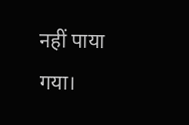नहीं पाया गया।